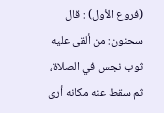(فروع الأول) : قال سحنون: من ألقى عليه ثوب نجس في الصلاة، ثم سقط عنه مكانه أرى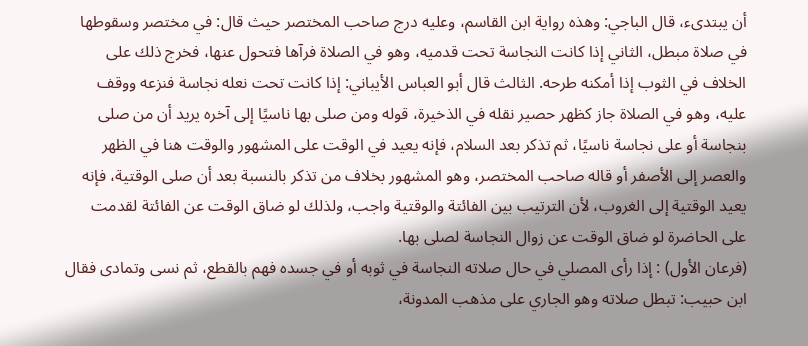أن يبتدىء، قال الباجي: وهذه رواية ابن القاسم، وعليه درج صاحب المختصر حيث قال: في مختصر وسقوطها في صلاة مبطل، الثاني إذا كانت النجاسة تحت قدميه، وهو في الصلاة فرآها فتحول عنها، فخرج ذلك على الخلاف في الثوب إذا أمكنه طرحه. الثالث قال أبو العباس الأيباني: إذا كانت تحت نعله نجاسة فنزعه ووقف عليه، وهو في الصلاة جاز كظهر حصير نقله في الذخيرة، قوله ومن صلى بها ناسيًا إلى آخره يريد أن من صلى بنجاسة أو على نجاسة ناسيًا، ثم تذكر بعد السلام، فإنه يعيد في الوقت على المشهور والوقت هنا في الظهر والعصر إلى الأصفر أو قاله صاحب المختصر، وهو المشهور بخلاف من تذكر بالنسبة بعد أن صلى الوقتية، فإنه يعيد الوقتية إلى الغروب، لأن الترتيب بين الفائتة والوقتية واجب، ولذلك لو ضاق الوقت عن الفائتة لقدمت على الحاضرة لو ضاق الوقت عن زوال النجاسة لصلى بها.
(فرعان الأول) : إذا رأى المصلي في حال صلاته النجاسة في ثوبه أو في جسده فهم بالقطع، ثم نسى وتمادى فقال ابن حبيب: تبطل صلاته وهو الجاري على مذهب المدونة،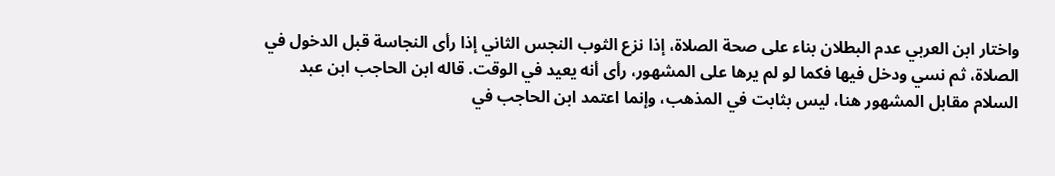واختار ابن العربي عدم البطلان بناء على صحة الصلاة، إذا نزع الثوب النجس الثاني إذا رأى النجاسة قبل الدخول في الصلاة، ثم نسي ودخل فيها فكما لو لم يرها على المشهور، رأى أنه يعيد في الوقت. قاله ابن الحاجب ابن عبد السلام مقابل المشهور هنا، ليس بثابت في المذهب، وإنما اعتمد ابن الحاجب في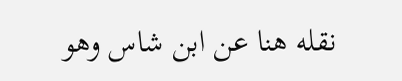نقله هنا عن ابن شاس وهو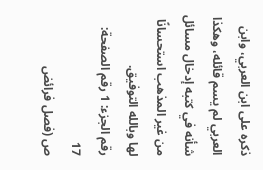ذكره على ابن العربي، وابن العربي لم يسم قائله، وهكذا شأنه في كتبه إدخال مسائل من غير المذهب استحسانًا لها وبالله التوفيق.
رقم الجزء: 1 رقم الصفحة: 17
ص (فصل فرائض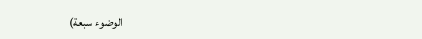الوضوء سبعة)